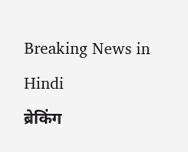Breaking News in Hindi
ब्रेकिंग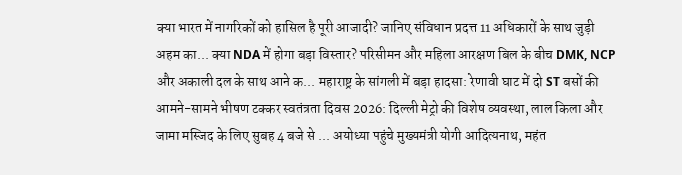क्या भारत में नागरिकों को हासिल है पूरी आजादी? जानिए संविधान प्रदत्त 11 अधिकारों के साथ जुड़ी अहम का... क्या NDA में होगा बड़ा विस्तार? परिसीमन और महिला आरक्षण बिल के बीच DMK, NCP और अकाली दल के साथ आने क... महाराष्ट्र के सांगली में बड़ा हादसा: रेणावी घाट में दो ST बसों की आमने-सामने भीषण टक्कर स्वतंत्रता दिवस 2026: दिल्ली मेट्रो की विशेष व्यवस्था, लाल किला और जामा मस्जिद के लिए सुबह 4 बजे से ... अयोध्या पहुंचे मुख्यमंत्री योगी आदित्यनाथ, महंत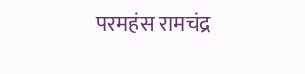परमहंस रामचंद्र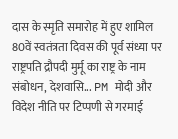दास के स्मृति समारोह में हुए शामिल 80वें स्वतंत्रता दिवस की पूर्व संध्या पर राष्ट्रपति द्रौपदी मुर्मू का राष्ट्र के नाम संबोधन, देशवासि... PM मोदी और विदेश नीति पर टिप्पणी से गरमाई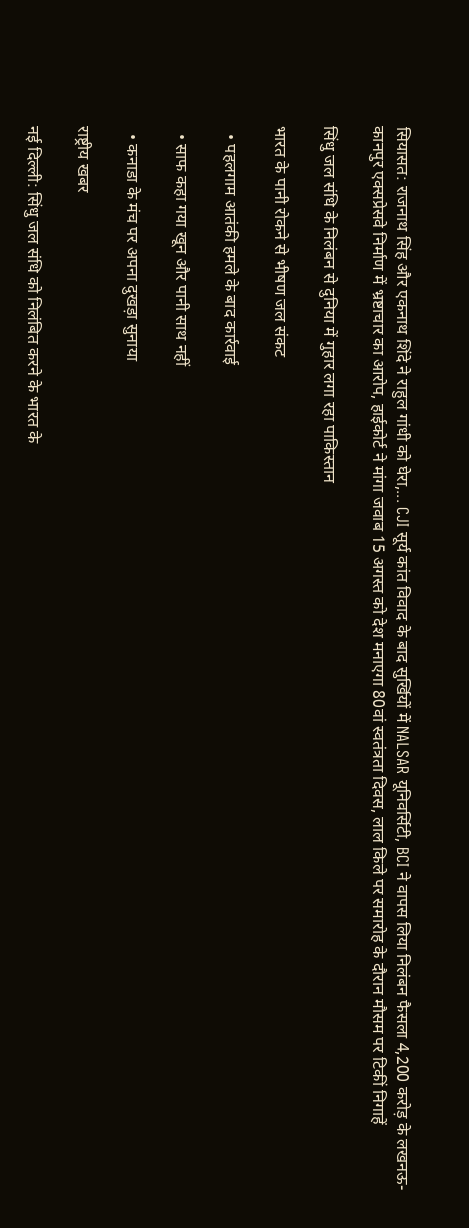सियासत: राजनाथ सिंह और एकनाथ शिंदे ने राहुल गांधी को घेरा,... CJI सूर्य कांत विवाद के बाद सुर्खियों में NALSAR यूनिवर्सिटी, BCI ने वापस लिया निलंबन फैसला 4,200 करोड़ के लखनऊ-कानपुर एक्सप्रेसवे निर्माण में भ्रष्टाचार का आरोप, हाईकोर्ट ने मांगा जवाब 15 अगस्त को देश मनाएगा 80वां स्वतंत्रता दिवस, लाल किले पर समारोह के दौरान मौसम पर टिकीं निगाहें

सिंधु जल संधि के निलंबन से दुनिया में गुहार लगा रहा पाकिस्तान

भारत के पानी रोकने से भीषण जल संकट

  • पहलगाम आतंकी हमले के बाद कार्रवाई

  • साफ कहा गया खून और पानी साथ नहीं

  • कनाडा के मंच पर अपना दुखड़ा सुनाया

राष्ट्रीय खबर

नई दिल्ली: सिंधु जल संधि को निलंबित करने के भारत के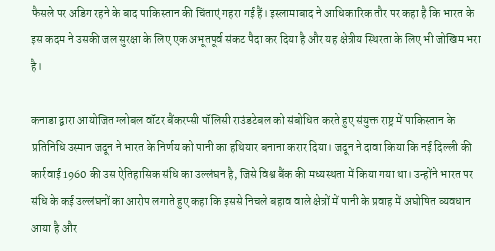फैसले पर अडिग रहने के बाद पाकिस्तान की चिंताएं गहरा गई हैं। इस्लामाबाद ने आधिकारिक तौर पर कहा है कि भारत के इस कदम ने उसकी जल सुरक्षा के लिए एक अभूतपूर्व संकट पैदा कर दिया है और यह क्षेत्रीय स्थिरता के लिए भी जोखिम भरा है।

कनाडा द्वारा आयोजित ग्लोबल वॉटर बैंकरप्सी पॉलिसी राउंडटेबल को संबोधित करते हुए संयुक्त राष्ट्र में पाकिस्तान के प्रतिनिधि उस्मान जदून ने भारत के निर्णय को पानी का हथियार बनाना करार दिया। जदून ने दावा किया कि नई दिल्ली की कार्रवाई 1960 की उस ऐतिहासिक संधि का उल्लंघन है, जिसे विश्व बैंक की मध्यस्थता में किया गया था। उन्होंने भारत पर संधि के कई उल्लंघनों का आरोप लगाते हुए कहा कि इससे निचले बहाव वाले क्षेत्रों में पानी के प्रवाह में अघोषित व्यवधान आया है और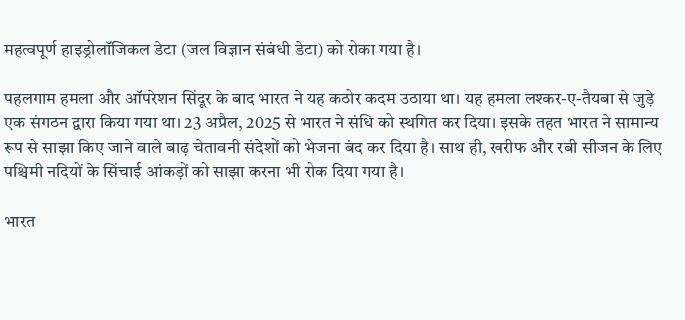महत्वपूर्ण हाइड्रोलॉजिकल डेटा (जल विज्ञान संबंधी डेटा) को रोका गया है।

पहलगाम हमला और ऑपरेशन सिंदूर के बाद भारत ने यह कठोर कदम उठाया था। यह हमला लश्कर-ए-तैयबा से जुड़े एक संगठन द्वारा किया गया था। 23 अप्रैल, 2025 से भारत ने संधि को स्थगित कर दिया। इसके तहत भारत ने सामान्य रूप से साझा किए जाने वाले बाढ़ चेतावनी संदेशों को भेजना बंद कर दिया है। साथ ही, खरीफ और रबी सीजन के लिए पश्चिमी नदियों के सिंचाई आंकड़ों को साझा करना भी रोक दिया गया है।

भारत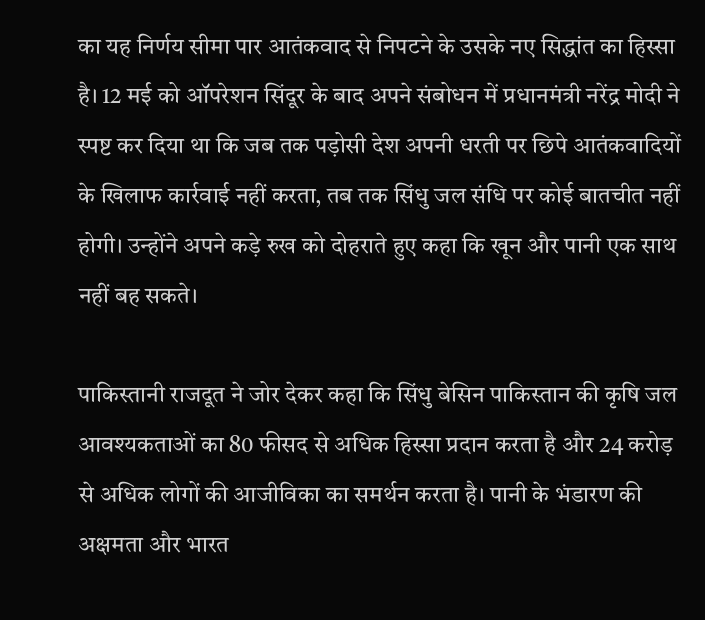का यह निर्णय सीमा पार आतंकवाद से निपटने के उसके नए सिद्धांत का हिस्सा है। 12 मई को ऑपरेशन सिंदूर के बाद अपने संबोधन में प्रधानमंत्री नरेंद्र मोदी ने स्पष्ट कर दिया था कि जब तक पड़ोसी देश अपनी धरती पर छिपे आतंकवादियों के खिलाफ कार्रवाई नहीं करता, तब तक सिंधु जल संधि पर कोई बातचीत नहीं होगी। उन्होंने अपने कड़े रुख को दोहराते हुए कहा कि खून और पानी एक साथ नहीं बह सकते।

पाकिस्तानी राजदूत ने जोर देकर कहा कि सिंधु बेसिन पाकिस्तान की कृषि जल आवश्यकताओं का 80 फीसद से अधिक हिस्सा प्रदान करता है और 24 करोड़ से अधिक लोगों की आजीविका का समर्थन करता है। पानी के भंडारण की अक्षमता और भारत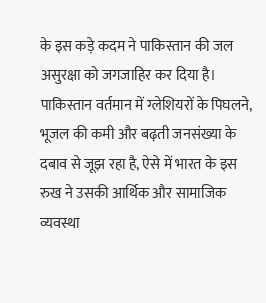के इस कड़े कदम ने पाकिस्तान की जल असुरक्षा को जगजाहिर कर दिया है। पाकिस्तान वर्तमान में ग्लेशियरों के पिघलने, भूजल की कमी और बढ़ती जनसंख्या के दबाव से जूझ रहा है, ऐसे में भारत के इस रुख ने उसकी आर्थिक और सामाजिक व्यवस्था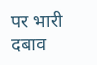पर भारी दबाव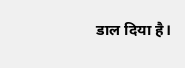डाल दिया है।